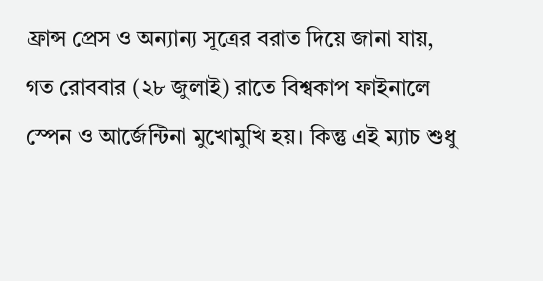ফ্রান্স প্রেস ও অন্যান্য সূত্রের বরাত দিয়ে জানা যায়, গত রোববার (২৮ জুলাই) রাতে বিশ্বকাপ ফাইনালে স্পেন ও আর্জেন্টিনা মুখোমুখি হয়। কিন্তু এই ম্যাচ শুধু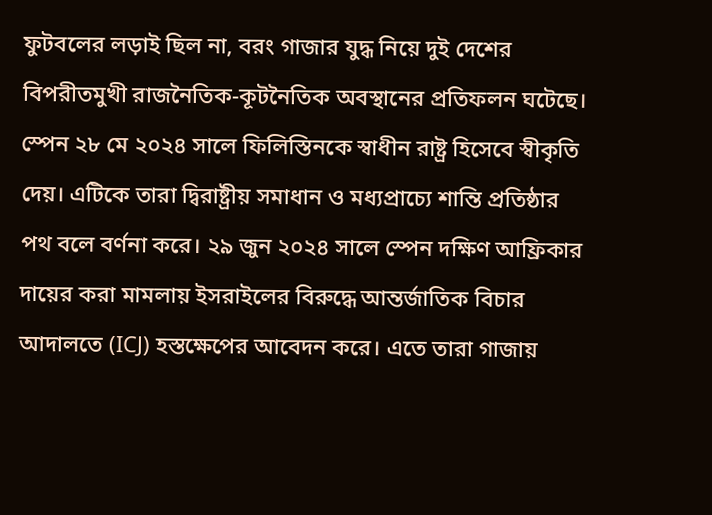ফুটবলের লড়াই ছিল না, বরং গাজার যুদ্ধ নিয়ে দুই দেশের বিপরীতমুখী রাজনৈতিক-কূটনৈতিক অবস্থানের প্রতিফলন ঘটেছে।
স্পেন ২৮ মে ২০২৪ সালে ফিলিস্তিনকে স্বাধীন রাষ্ট্র হিসেবে স্বীকৃতি দেয়। এটিকে তারা দ্বিরাষ্ট্রীয় সমাধান ও মধ্যপ্রাচ্যে শান্তি প্রতিষ্ঠার পথ বলে বর্ণনা করে। ২৯ জুন ২০২৪ সালে স্পেন দক্ষিণ আফ্রিকার দায়ের করা মামলায় ইসরাইলের বিরুদ্ধে আন্তর্জাতিক বিচার আদালতে (ICJ) হস্তক্ষেপের আবেদন করে। এতে তারা গাজায়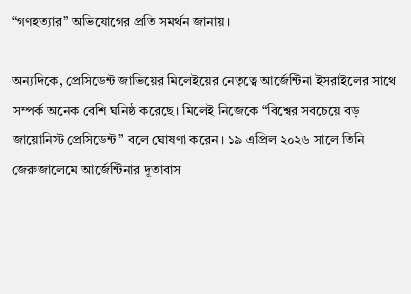“গণহত্যার” অভিযোগের প্রতি সমর্থন জানায়।

অন্যদিকে, প্রেসিডেন্ট জাভিয়ের মিলেইয়ের নেতৃত্বে আর্জেন্টিনা ইসরাইলের সাথে সম্পর্ক অনেক বেশি ঘনিষ্ঠ করেছে। মিলেই নিজেকে “বিশ্বের সবচেয়ে বড় জায়োনিস্ট প্রেসিডেন্ট” বলে ঘোষণা করেন। ১৯ এপ্রিল ২০২৬ সালে তিনি জেরুজালেমে আর্জেন্টিনার দূতাবাস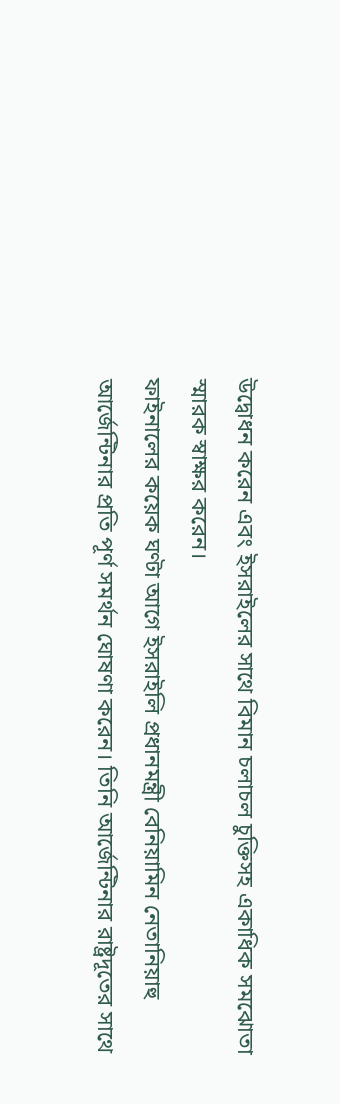উদ্বোধন করেন এবং ইসরাইলের সাথে বিমান চলাচল চুক্তিসহ একাধিক সমঝোতা স্মারক স্বাক্ষর করেন।
ফাইনালের কয়েক ঘণ্টা আগে ইসরাইলি প্রধানমন্ত্রী বেনিয়ামিন নেতানিয়াহু আর্জেন্টিনার প্রতি পূর্ণ সমর্থন ঘোষণা করেন। তিনি আর্জেন্টিনার রাষ্ট্রদূতের সাথে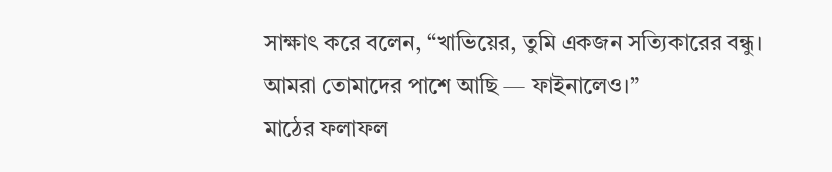সাক্ষাৎ করে বলেন, “খাভিয়ের, তুমি একজন সত্যিকারের বন্ধু। আমরা তোমাদের পাশে আছি — ফাইনালেও।”
মাঠের ফলাফল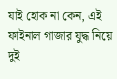যাই হোক না কেন, এই ফাইনাল গাজার যুদ্ধ নিয়ে দুই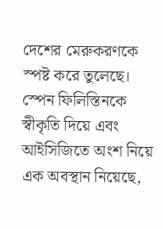দেশের মেরুকরণকে স্পষ্ট করে তুলেছে। স্পেন ফিলিস্তিনকে স্বীকৃতি দিয়ে এবং আইসিজিতে অংশ নিয়ে এক অবস্থান নিয়েছে,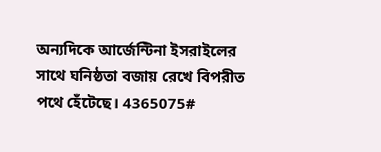অন্যদিকে আর্জেন্টিনা ইসরাইলের সাথে ঘনিষ্ঠতা বজায় রেখে বিপরীত পথে হেঁটেছে। 4365075#